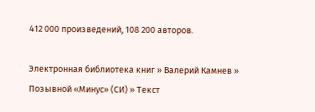412 000 произведений, 108 200 авторов.

Электронная библиотека книг » Валерий Камнев » Позывной «Минус» (СИ) » Текст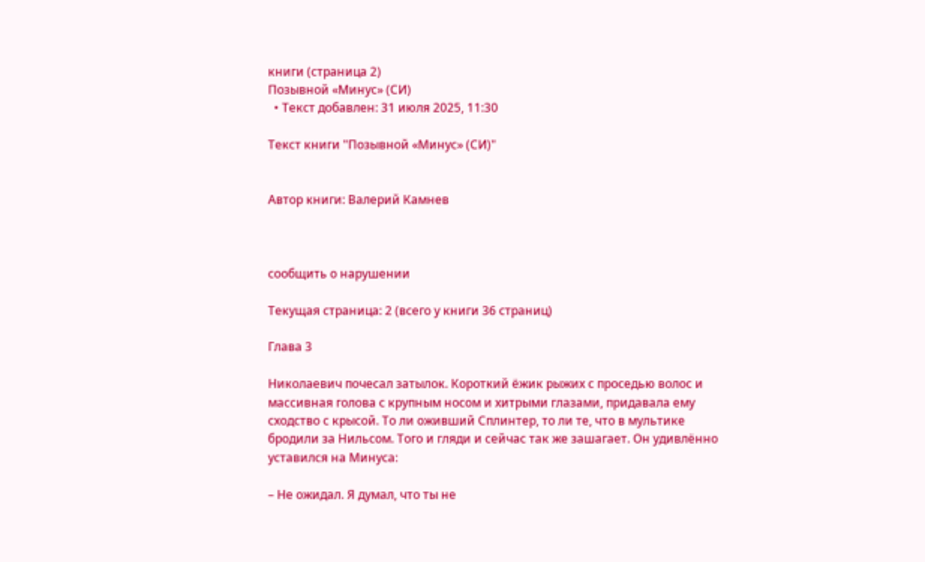книги (страница 2)
Позывной «Минус» (СИ)
  • Текст добавлен: 31 июля 2025, 11:30

Текст книги "Позывной «Минус» (СИ)"


Автор книги: Валерий Камнев



сообщить о нарушении

Текущая страница: 2 (всего у книги 36 страниц)

Глава 3

Николаевич почесал затылок. Короткий ёжик рыжих с проседью волос и массивная голова с крупным носом и хитрыми глазами, придавала ему сходство с крысой. То ли оживший Сплинтер, то ли те, что в мультике бродили за Нильсом. Того и гляди и сейчас так же зашагает. Он удивлённо уставился на Минуса:

– Не ожидал. Я думал, что ты не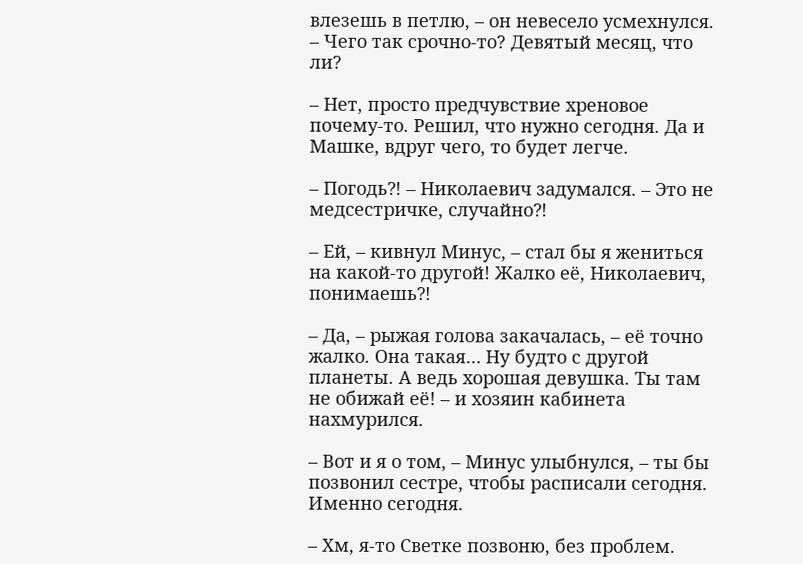влезешь в петлю, – он невесело усмехнулся. – Чего так срочно-то? Девятый месяц, что ли?

– Нет, просто предчувствие хреновое почему-то. Решил, что нужно сегодня. Да и Машке, вдруг чего, то будет легче.

– Погодь⁈ – Николаевич задумался. – Это не медсестричке, случайно⁈

– Ей, – кивнул Минус, – стал бы я жениться на какой-то другой! Жалко её, Николаевич, понимаешь⁈

– Да, – рыжая голова закачалась, – её точно жалко. Она такая… Ну будто с другой планеты. А ведь хорошая девушка. Ты там не обижай её! – и хозяин кабинета нахмурился.

– Вот и я о том, – Минус улыбнулся, – ты бы позвонил сестре, чтобы расписали сегодня. Именно сегодня.

– Хм, я-то Светке позвоню, без проблем.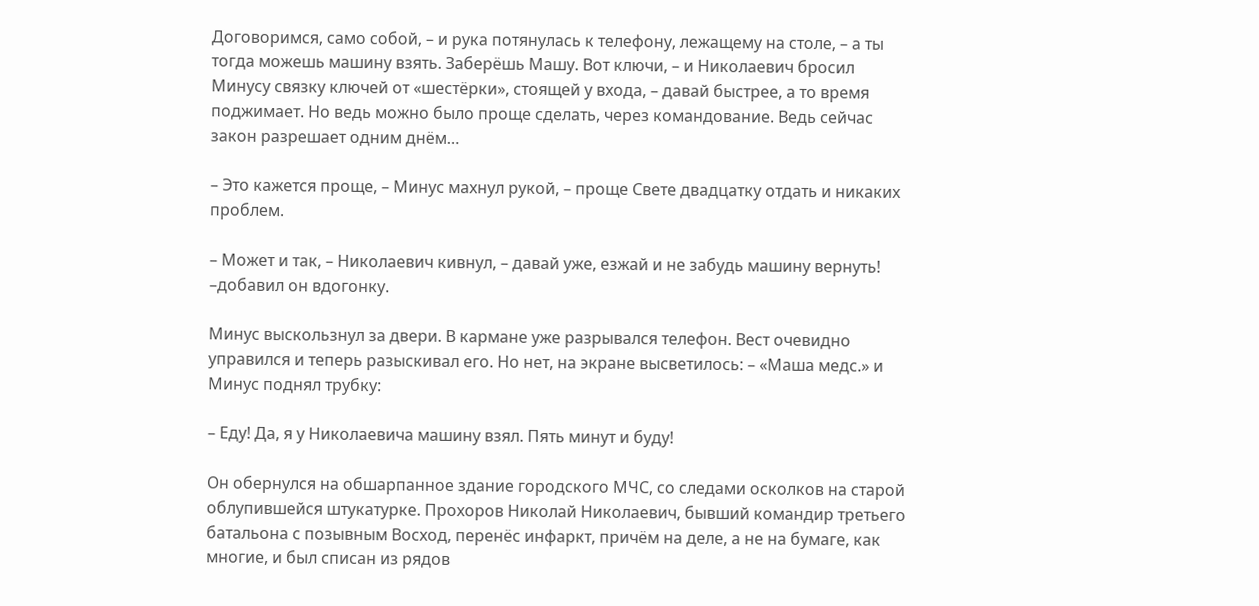Договоримся, само собой, – и рука потянулась к телефону, лежащему на столе, – а ты тогда можешь машину взять. Заберёшь Машу. Вот ключи, – и Николаевич бросил Минусу связку ключей от «шестёрки», стоящей у входа, – давай быстрее, а то время поджимает. Но ведь можно было проще сделать, через командование. Ведь сейчас закон разрешает одним днём…

– Это кажется проще, – Минус махнул рукой, – проще Свете двадцатку отдать и никаких проблем.

– Может и так, – Николаевич кивнул, – давай уже, езжай и не забудь машину вернуть! –добавил он вдогонку.

Минус выскользнул за двери. В кармане уже разрывался телефон. Вест очевидно управился и теперь разыскивал его. Но нет, на экране высветилось: – «Маша медс.» и Минус поднял трубку:

– Еду! Да, я у Николаевича машину взял. Пять минут и буду!

Он обернулся на обшарпанное здание городского МЧС, со следами осколков на старой облупившейся штукатурке. Прохоров Николай Николаевич, бывший командир третьего батальона с позывным Восход, перенёс инфаркт, причём на деле, а не на бумаге, как многие, и был списан из рядов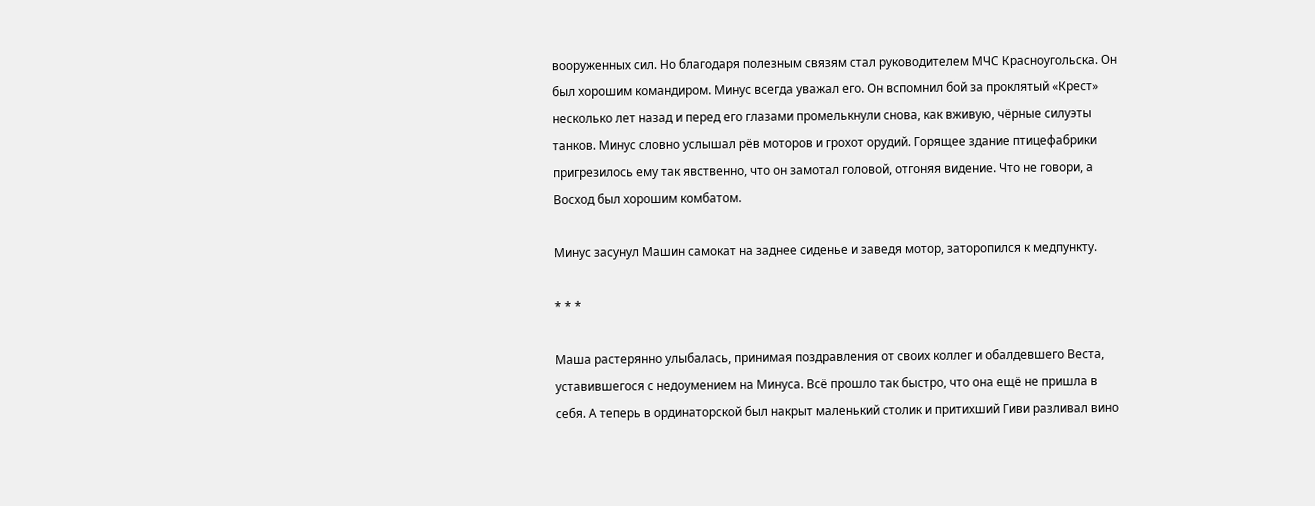вооруженных сил. Но благодаря полезным связям стал руководителем МЧС Красноугольска. Он был хорошим командиром. Минус всегда уважал его. Он вспомнил бой за проклятый «Крест» несколько лет назад и перед его глазами промелькнули снова, как вживую, чёрные силуэты танков. Минус словно услышал рёв моторов и грохот орудий. Горящее здание птицефабрики пригрезилось ему так явственно, что он замотал головой, отгоняя видение. Что не говори, а Восход был хорошим комбатом.

Минус засунул Машин самокат на заднее сиденье и заведя мотор, заторопился к медпункту.

* * *

Маша растерянно улыбалась, принимая поздравления от своих коллег и обалдевшего Веста, уставившегося с недоумением на Минуса. Всё прошло так быстро, что она ещё не пришла в себя. А теперь в ординаторской был накрыт маленький столик и притихший Гиви разливал вино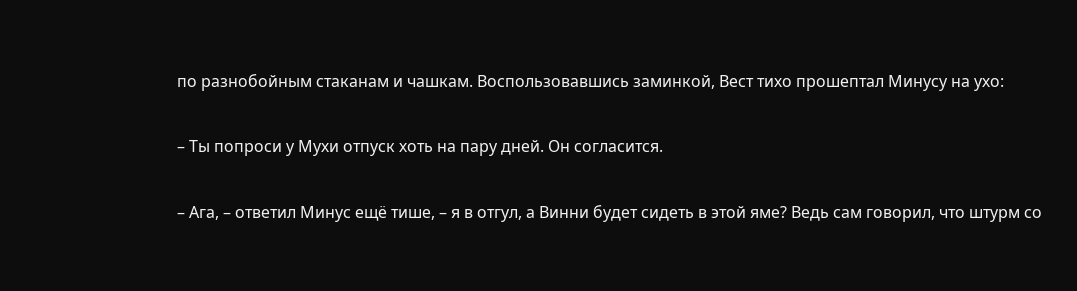по разнобойным стаканам и чашкам. Воспользовавшись заминкой, Вест тихо прошептал Минусу на ухо:

– Ты попроси у Мухи отпуск хоть на пару дней. Он согласится.

– Ага, – ответил Минус ещё тише, – я в отгул, а Винни будет сидеть в этой яме? Ведь сам говорил, что штурм со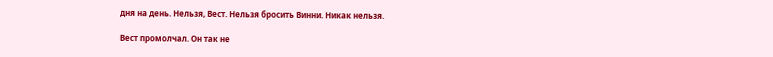дня на день. Нельзя, Вест. Нельзя бросить Винни. Никак нельзя.

Вест промолчал. Он так не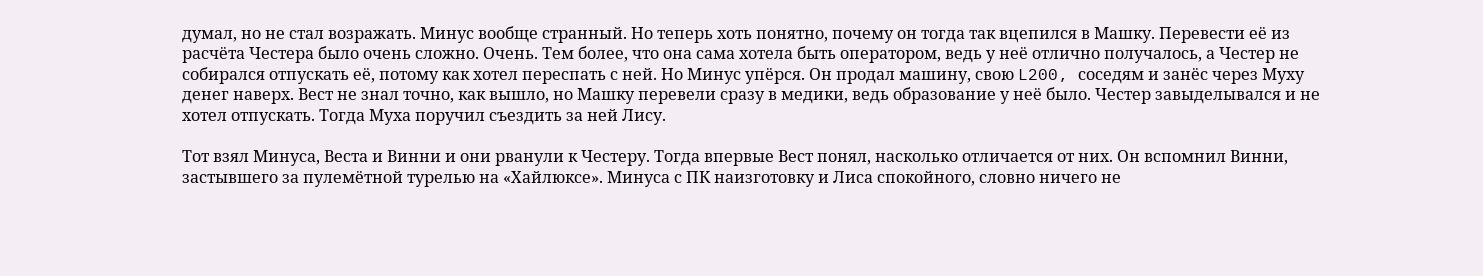думал, но не стал возражать. Минус вообще странный. Но теперь хоть понятно, почему он тогда так вцепился в Машку. Перевести её из расчёта Честера было очень сложно. Очень. Тем более, что она сама хотела быть оператором, ведь у неё отлично получалось, а Честер не собирался отпускать её, потому как хотел переспать с ней. Но Минус упёрся. Он продал машину, свою L200, соседям и занёс через Муху денег наверх. Вест не знал точно, как вышло, но Машку перевели сразу в медики, ведь образование у неё было. Честер завыделывался и не хотел отпускать. Тогда Муха поручил съездить за ней Лису.

Тот взял Минуса, Веста и Винни и они рванули к Честеру. Тогда впервые Вест понял, насколько отличается от них. Он вспомнил Винни, застывшего за пулемётной турелью на «Хайлюксе». Минуса с ПК наизготовку и Лиса спокойного, словно ничего не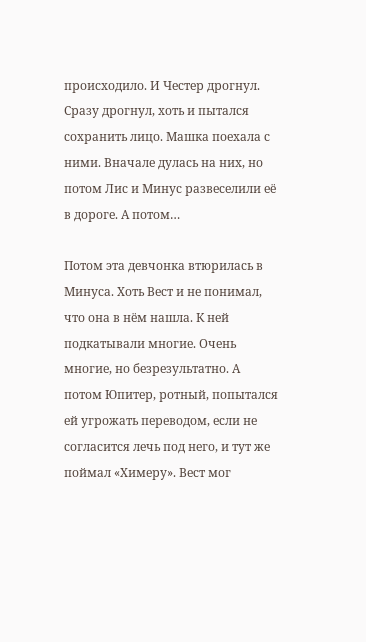происходило. И Честер дрогнул. Сразу дрогнул, хоть и пытался сохранить лицо. Машка поехала с ними. Вначале дулась на них, но потом Лис и Минус развеселили её в дороге. А потом…

Потом эта девчонка втюрилась в Минуса. Хоть Вест и не понимал, что она в нём нашла. К ней подкатывали многие. Очень многие, но безрезультатно. А потом Юпитер, ротный, попытался ей угрожать переводом, если не согласится лечь под него, и тут же поймал «Химеру». Вест мог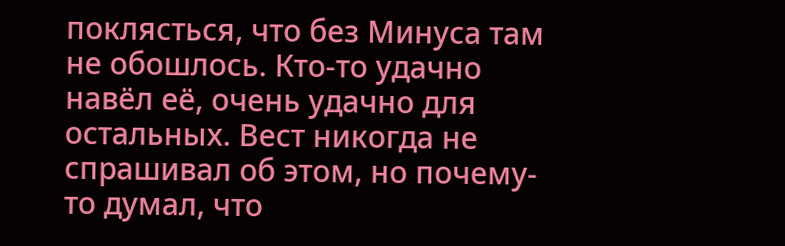поклясться, что без Минуса там не обошлось. Кто-то удачно навёл её, очень удачно для остальных. Вест никогда не спрашивал об этом, но почему-то думал, что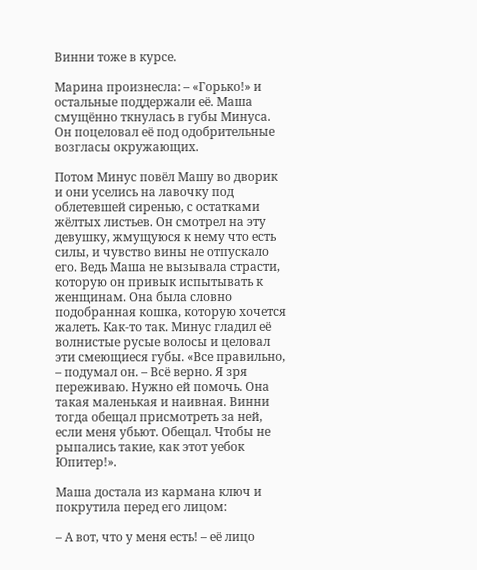Винни тоже в курсе.

Марина произнесла: – «Горько!» и остальные поддержали её. Маша смущённо ткнулась в губы Минуса. Он поцеловал её под одобрительные возгласы окружающих.

Потом Минус повёл Машу во дворик и они уселись на лавочку под облетевшей сиренью, с остатками жёлтых листьев. Он смотрел на эту девушку, жмущуюся к нему что есть силы, и чувство вины не отпускало его. Ведь Маша не вызывала страсти, которую он привык испытывать к женщинам. Она была словно подобранная кошка, которую хочется жалеть. Как-то так. Минус гладил её волнистые русые волосы и целовал эти смеющиеся губы. «Все правильно, – подумал он. – Всё верно. Я зря переживаю. Нужно ей помочь. Она такая маленькая и наивная. Винни тогда обещал присмотреть за ней, если меня убьют. Обещал. Чтобы не рыпались такие, как этот уебок Юпитер!».

Маша достала из кармана ключ и покрутила перед его лицом:

– А вот, что у меня есть! – её лицо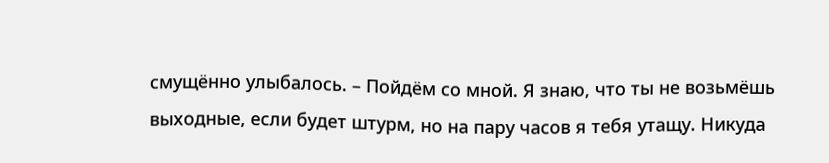смущённо улыбалось. – Пойдём со мной. Я знаю, что ты не возьмёшь выходные, если будет штурм, но на пару часов я тебя утащу. Никуда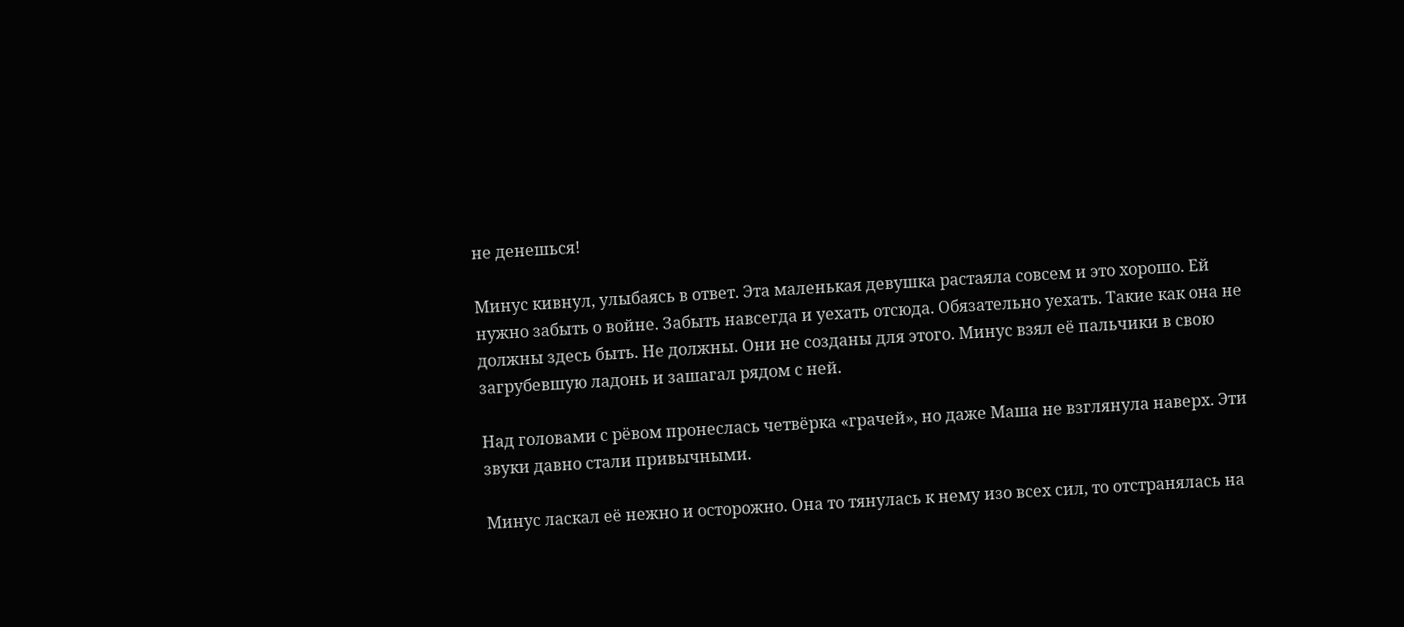не денешься!

Минус кивнул, улыбаясь в ответ. Эта маленькая девушка растаяла совсем и это хорошо. Ей нужно забыть о войне. Забыть навсегда и уехать отсюда. Обязательно уехать. Такие как она не должны здесь быть. Не должны. Они не созданы для этого. Минус взял её пальчики в свою загрубевшую ладонь и зашагал рядом с ней.

Над головами с рёвом пронеслась четвёрка «грачей», но даже Маша не взглянула наверх. Эти звуки давно стали привычными.

Минус ласкал её нежно и осторожно. Она то тянулась к нему изо всех сил, то отстранялась на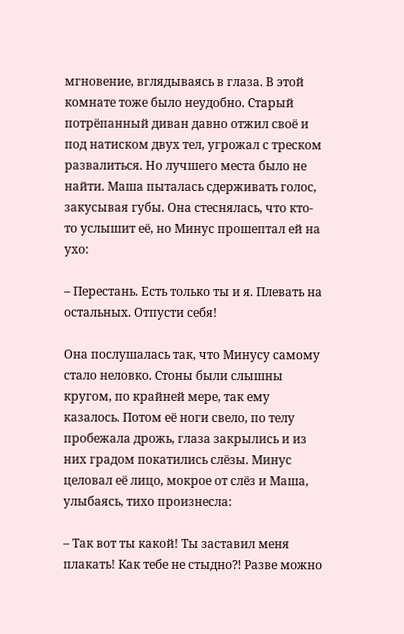мгновение, вглядываясь в глаза. В этой комнате тоже было неудобно. Старый потрёпанный диван давно отжил своё и под натиском двух тел, угрожал с треском развалиться. Но лучшего места было не найти. Маша пыталась сдерживать голос, закусывая губы. Она стеснялась, что кто-то услышит её, но Минус прошептал ей на ухо:

– Перестань. Есть только ты и я. Плевать на остальных. Отпусти себя!

Она послушалась так, что Минусу самому стало неловко. Стоны были слышны кругом, по крайней мере, так ему казалось. Потом её ноги свело, по телу пробежала дрожь, глаза закрылись и из них градом покатились слёзы. Минус целовал её лицо, мокрое от слёз и Маша, улыбаясь, тихо произнесла:

– Так вот ты какой! Ты заставил меня плакать! Как тебе не стыдно⁈ Разве можно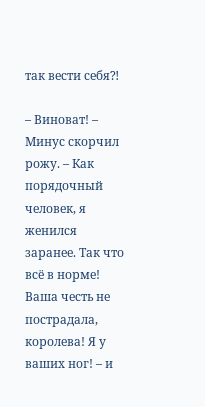так вести себя⁈

– Виноват! – Минус скорчил рожу. – Как порядочный человек, я женился заранее. Так что всё в норме! Ваша честь не пострадала, королева! Я у ваших ног! – и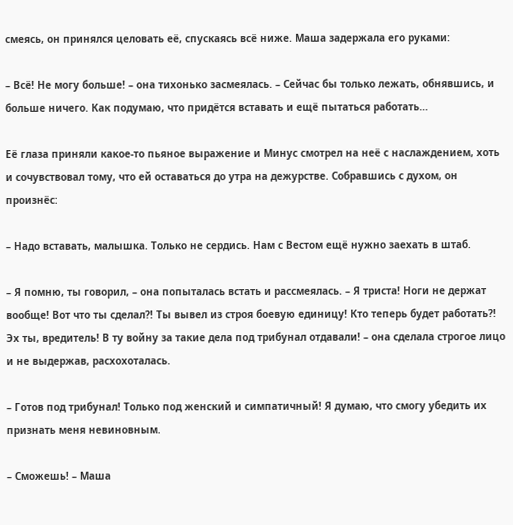смеясь, он принялся целовать её, спускаясь всё ниже. Маша задержала его руками:

– Всё! Не могу больше! – она тихонько засмеялась. – Сейчас бы только лежать, обнявшись, и больше ничего. Как подумаю, что придётся вставать и ещё пытаться работать…

Её глаза приняли какое-то пьяное выражение и Минус смотрел на неё с наслаждением, хоть и сочувствовал тому, что ей оставаться до утра на дежурстве. Собравшись с духом, он произнёс:

– Надо вставать, малышка. Только не сердись. Нам с Вестом ещё нужно заехать в штаб.

– Я помню, ты говорил, – она попыталась встать и рассмеялась. – Я триста! Ноги не держат вообще! Вот что ты сделал⁈ Ты вывел из строя боевую единицу! Кто теперь будет работать⁈ Эх ты, вредитель! В ту войну за такие дела под трибунал отдавали! – она сделала строгое лицо и не выдержав, расхохоталась.

– Готов под трибунал! Только под женский и симпатичный! Я думаю, что смогу убедить их признать меня невиновным.

– Сможешь! – Маша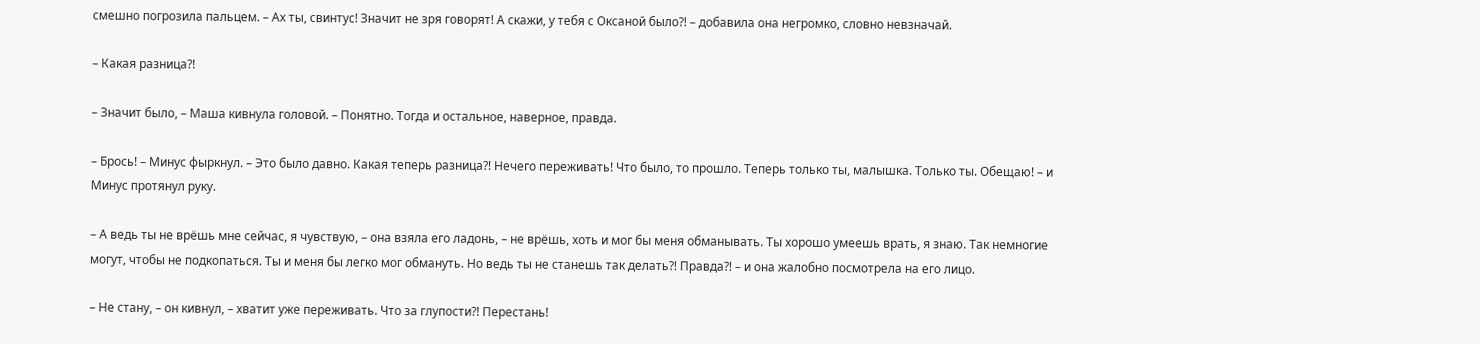смешно погрозила пальцем. – Ах ты, свинтус! Значит не зря говорят! А скажи, у тебя с Оксаной было⁈ – добавила она негромко, словно невзначай.

– Какая разница⁈

– Значит было, – Маша кивнула головой. – Понятно. Тогда и остальное, наверное, правда.

– Брось! – Минус фыркнул. – Это было давно. Какая теперь разница⁈ Нечего переживать! Что было, то прошло. Теперь только ты, малышка. Только ты. Обещаю! – и Минус протянул руку.

– А ведь ты не врёшь мне сейчас, я чувствую, – она взяла его ладонь, – не врёшь, хоть и мог бы меня обманывать. Ты хорошо умеешь врать, я знаю. Так немногие могут, чтобы не подкопаться. Ты и меня бы легко мог обмануть. Но ведь ты не станешь так делать⁈ Правда⁈ – и она жалобно посмотрела на его лицо.

– Не стану, – он кивнул, – хватит уже переживать. Что за глупости⁈ Перестань!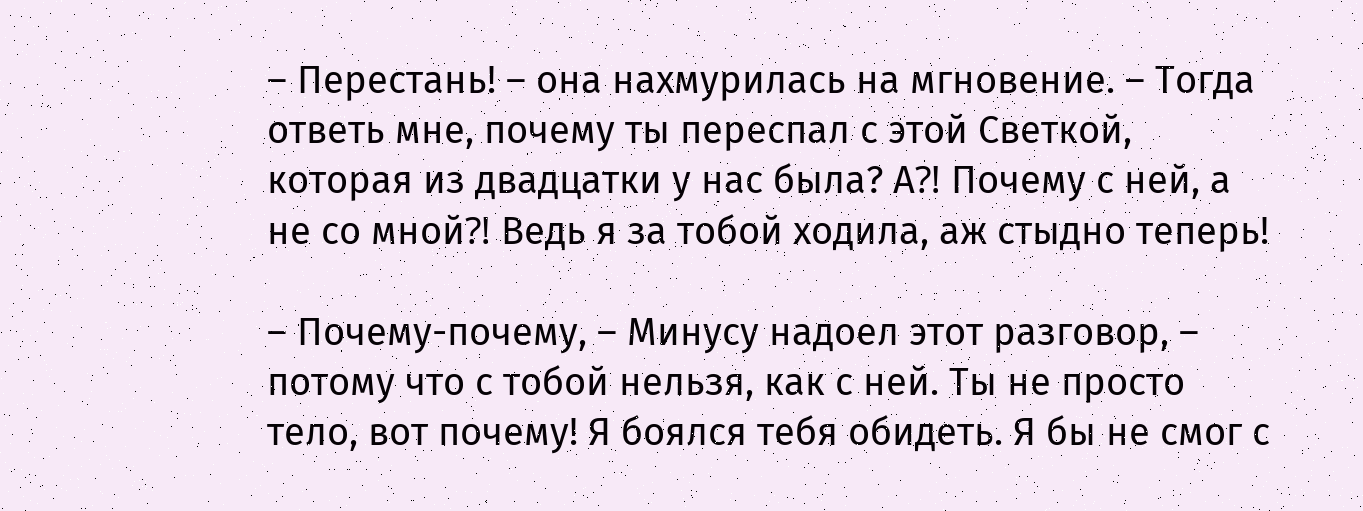– Перестань! – она нахмурилась на мгновение. – Тогда ответь мне, почему ты переспал с этой Светкой, которая из двадцатки у нас была? А⁈ Почему с ней, а не со мной⁈ Ведь я за тобой ходила, аж стыдно теперь!

– Почему-почему, – Минусу надоел этот разговор, – потому что с тобой нельзя, как с ней. Ты не просто тело, вот почему! Я боялся тебя обидеть. Я бы не смог с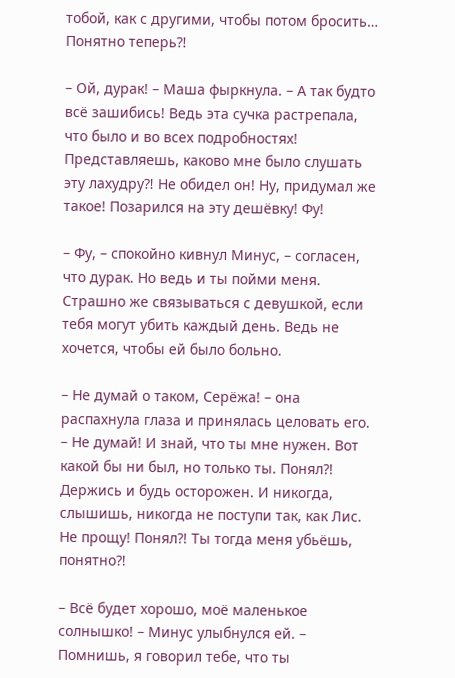тобой, как с другими, чтобы потом бросить… Понятно теперь⁈

– Ой, дурак! – Маша фыркнула. – А так будто всё зашибись! Ведь эта сучка растрепала, что было и во всех подробностях! Представляешь, каково мне было слушать эту лахудру⁈ Не обидел он! Ну, придумал же такое! Позарился на эту дешёвку! Фу!

– Фу, – спокойно кивнул Минус, – согласен, что дурак. Но ведь и ты пойми меня. Страшно же связываться с девушкой, если тебя могут убить каждый день. Ведь не хочется, чтобы ей было больно.

– Не думай о таком, Серёжа! – она распахнула глаза и принялась целовать его. – Не думай! И знай, что ты мне нужен. Вот какой бы ни был, но только ты. Понял⁈ Держись и будь осторожен. И никогда, слышишь, никогда не поступи так, как Лис. Не прощу! Понял⁈ Ты тогда меня убьёшь, понятно⁈

– Всё будет хорошо, моё маленькое солнышко! – Минус улыбнулся ей. – Помнишь, я говорил тебе, что ты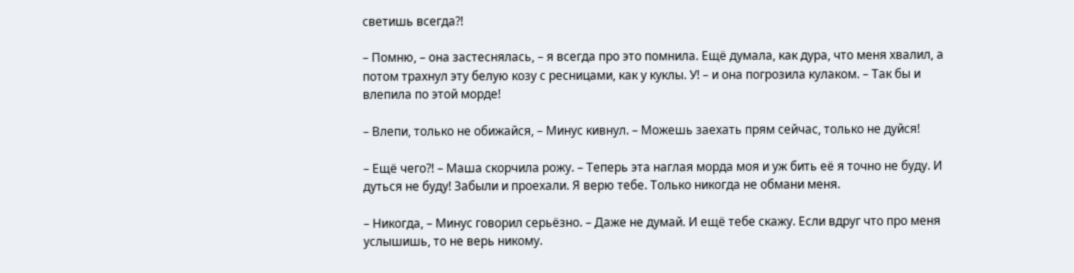светишь всегда⁈

– Помню, – она застеснялась, – я всегда про это помнила. Ещё думала, как дура, что меня хвалил, а потом трахнул эту белую козу с ресницами, как у куклы. У! – и она погрозила кулаком. – Так бы и влепила по этой морде!

– Влепи, только не обижайся, – Минус кивнул. – Можешь заехать прям сейчас, только не дуйся!

– Ещё чего⁈ – Маша скорчила рожу. – Теперь эта наглая морда моя и уж бить её я точно не буду. И дуться не буду! Забыли и проехали. Я верю тебе. Только никогда не обмани меня.

– Никогда, – Минус говорил серьёзно. – Даже не думай. И ещё тебе скажу. Если вдруг что про меня услышишь, то не верь никому.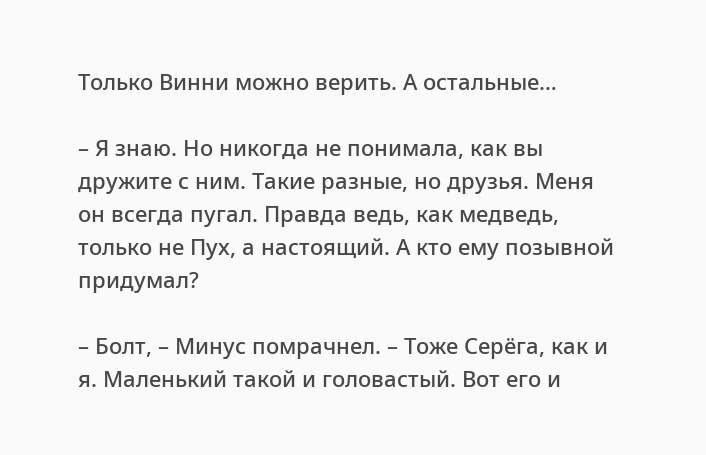Только Винни можно верить. А остальные…

– Я знаю. Но никогда не понимала, как вы дружите с ним. Такие разные, но друзья. Меня он всегда пугал. Правда ведь, как медведь, только не Пух, а настоящий. А кто ему позывной придумал?

– Болт, – Минус помрачнел. – Тоже Серёга, как и я. Маленький такой и головастый. Вот его и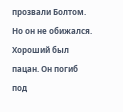прозвали Болтом. Но он не обижался. Хороший был пацан. Он погиб под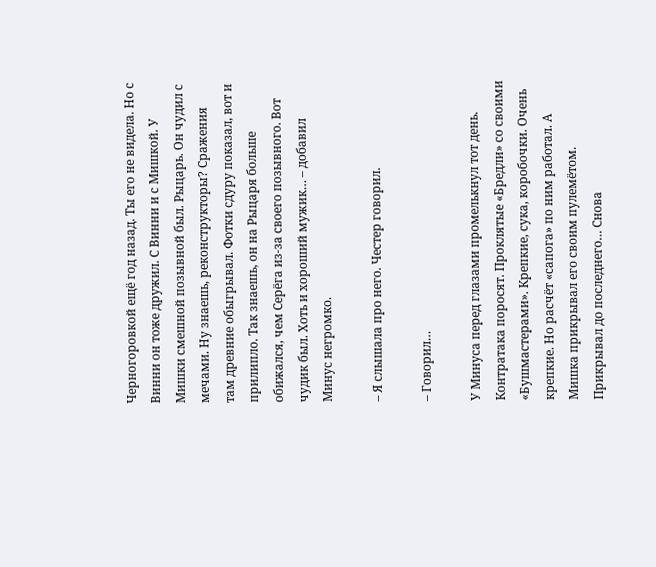Черногоровкой ещё год назад. Ты его не видела. Но с Винни он тоже дружил. С Винни и с Мишкой. У Мишки смешной позывной был. Рыцарь. Он чудил с мечами. Ну знаешь, реконструкторы? Сражения там древние обыгрывал. Фотки сдуру показал, вот и прилипло. Так знаешь, он на Рыцаря больше обижался, чем Серёга из-за своего позывного. Вот чудик был. Хоть и хороший мужик… – добавил Минус негромко.

– Я слышала про него. Честер говорил.

– Говорил…

У Минуса перед глазами промелькнул тот день. Контратака поросят. Проклятые «Бредли» со своими «Бушмастерами». Крепкие, сука, коробочки. Очень крепкие. Но расчёт «сапога» по ним работал. А Мишка прикрывал его своим пулемётом. Прикрывал до последнего… Снова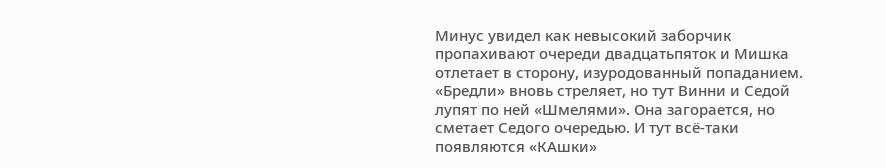Минус увидел как невысокий заборчик пропахивают очереди двадцатьпяток и Мишка отлетает в сторону, изуродованный попаданием. «Бредли» вновь стреляет, но тут Винни и Седой лупят по ней «Шмелями». Она загорается, но сметает Седого очередью. И тут всё-таки появляются «КАшки»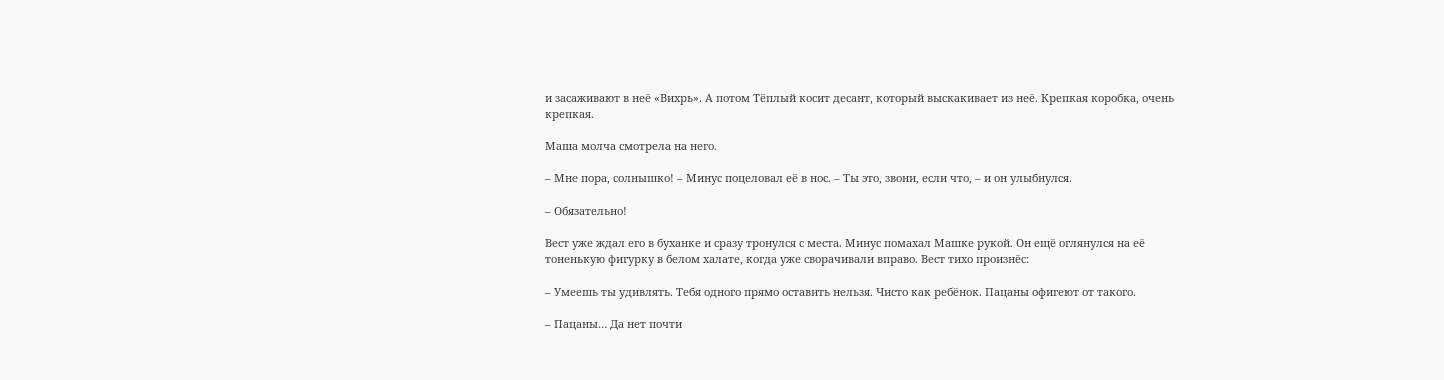и засаживают в неё «Вихрь». А потом Тёплый косит десант, который выскакивает из неё. Крепкая коробка, очень крепкая.

Маша молча смотрела на него.

– Мне пора, солнышко! – Минус поцеловал её в нос. – Ты это, звони, если что, – и он улыбнулся.

– Обязательно!

Вест уже ждал его в буханке и сразу тронулся с места. Минус помахал Машке рукой. Он ещё оглянулся на её тоненькую фигурку в белом халате, когда уже сворачивали вправо. Вест тихо произнёс:

– Умеешь ты удивлять. Тебя одного прямо оставить нельзя. Чисто как ребёнок. Пацаны офигеют от такого.

– Пацаны… Да нет почти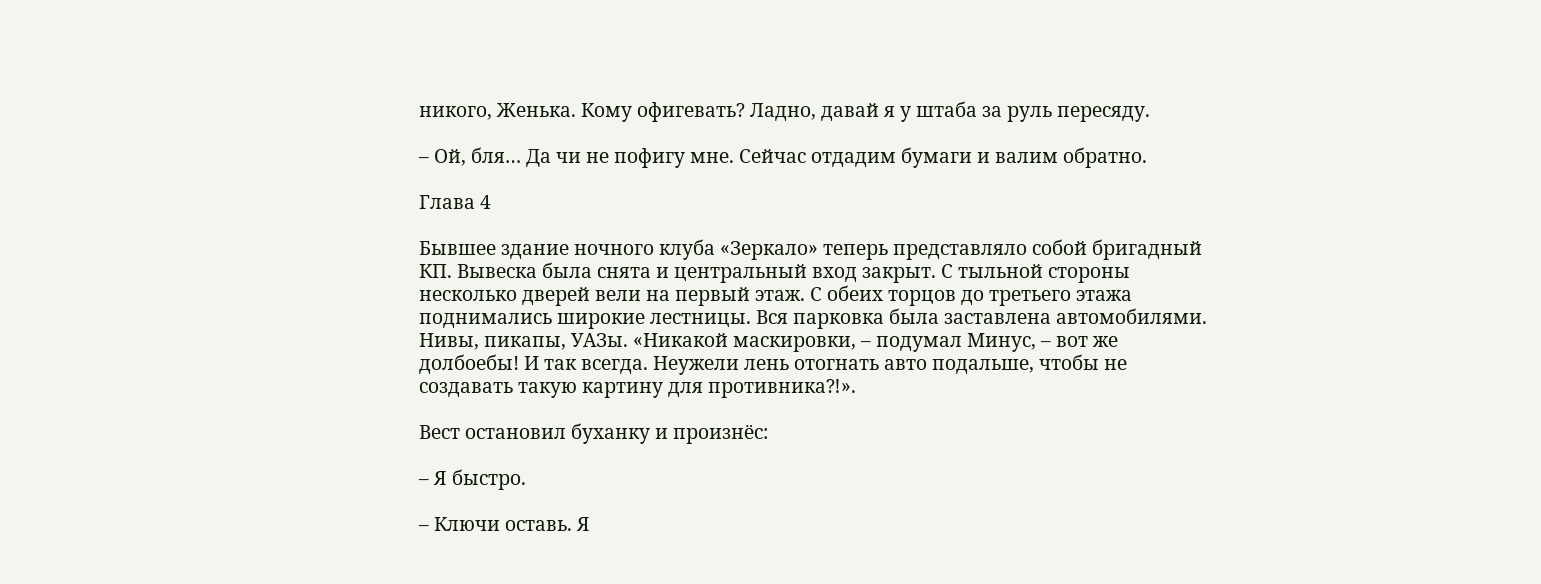никого, Женька. Кому офигевать? Ладно, давай я у штаба за руль пересяду.

– Ой, бля… Да чи не пофигу мне. Сейчас отдадим бумаги и валим обратно.

Глава 4

Бывшее здание ночного клуба «Зеркало» теперь представляло собой бригадный КП. Вывеска была снята и центральный вход закрыт. С тыльной стороны несколько дверей вели на первый этаж. С обеих торцов до третьего этажа поднимались широкие лестницы. Вся парковка была заставлена автомобилями. Нивы, пикапы, УАЗы. «Никакой маскировки, – подумал Минус, – вот же долбоебы! И так всегда. Неужели лень отогнать авто подальше, чтобы не создавать такую картину для противника⁈».

Вест остановил буханку и произнёс:

– Я быстро.

– Ключи оставь. Я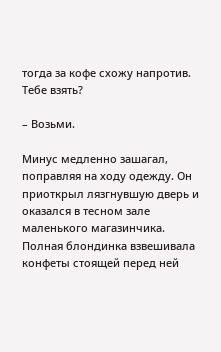тогда за кофе схожу напротив. Тебе взять?

– Возьми.

Минус медленно зашагал, поправляя на ходу одежду. Он приоткрыл лязгнувшую дверь и оказался в тесном зале маленького магазинчика. Полная блондинка взвешивала конфеты стоящей перед ней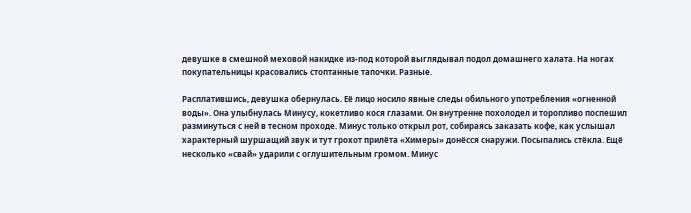девушке в смешной меховой накидке из-под которой выглядывал подол домашнего халата. На ногах покупательницы красовались стоптанные тапочки. Разные.

Расплатившись, девушка обернулась. Её лицо носило явные следы обильного употребления «огненной воды». Она улыбнулась Минусу, кокетливо кося глазами. Он внутренне похолодел и торопливо поспешил разминуться с ней в тесном проходе. Минус только открыл рот, собираясь заказать кофе, как услышал характерный шуршащий звук и тут грохот прилёта «Химеры» донёсся снаружи. Посыпались стёкла. Ещё несколько «свай» ударили с оглушительным громом. Минус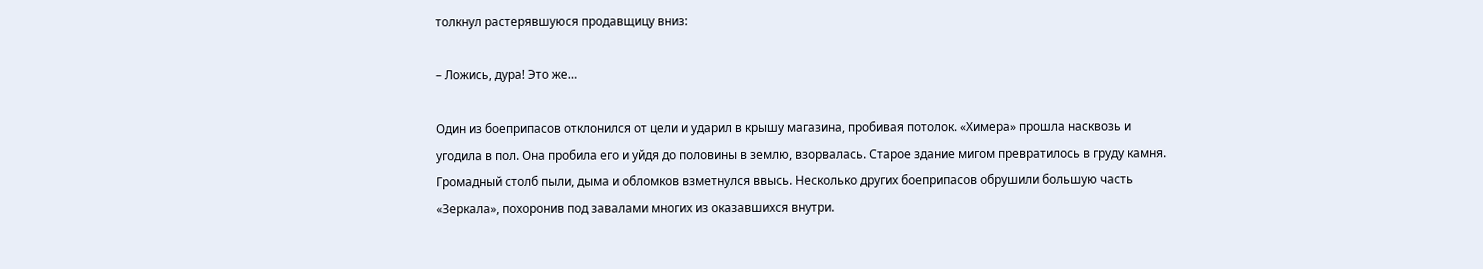толкнул растерявшуюся продавщицу вниз:

– Ложись, дура! Это же…

Один из боеприпасов отклонился от цели и ударил в крышу магазина, пробивая потолок. «Химера» прошла насквозь и угодила в пол. Она пробила его и уйдя до половины в землю, взорвалась. Старое здание мигом превратилось в груду камня. Громадный столб пыли, дыма и обломков взметнулся ввысь. Несколько других боеприпасов обрушили большую часть «Зеркала», похоронив под завалами многих из оказавшихся внутри.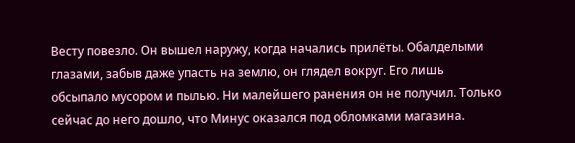Весту повезло. Он вышел наружу, когда начались прилёты. Обалделыми глазами, забыв даже упасть на землю, он глядел вокруг. Его лишь обсыпало мусором и пылью. Ни малейшего ранения он не получил. Только сейчас до него дошло, что Минус оказался под обломками магазина.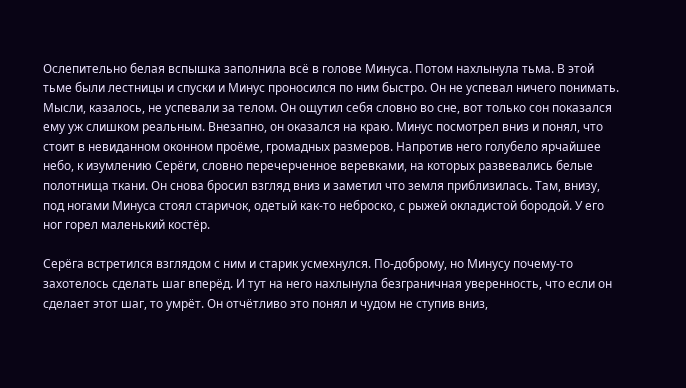Ослепительно белая вспышка заполнила всё в голове Минуса. Потом нахлынула тьма. В этой тьме были лестницы и спуски и Минус проносился по ним быстро. Он не успевал ничего понимать. Мысли, казалось, не успевали за телом. Он ощутил себя словно во сне, вот только сон показался ему уж слишком реальным. Внезапно, он оказался на краю. Минус посмотрел вниз и понял, что стоит в невиданном оконном проёме, громадных размеров. Напротив него голубело ярчайшее небо, к изумлению Серёги, словно перечерченное веревками, на которых развевались белые полотнища ткани. Он снова бросил взгляд вниз и заметил что земля приблизилась. Там, внизу, под ногами Минуса стоял старичок, одетый как-то неброско, с рыжей окладистой бородой. У его ног горел маленький костёр.

Серёга встретился взглядом с ним и старик усмехнулся. По-доброму, но Минусу почему-то захотелось сделать шаг вперёд. И тут на него нахлынула безграничная уверенность, что если он сделает этот шаг, то умрёт. Он отчётливо это понял и чудом не ступив вниз,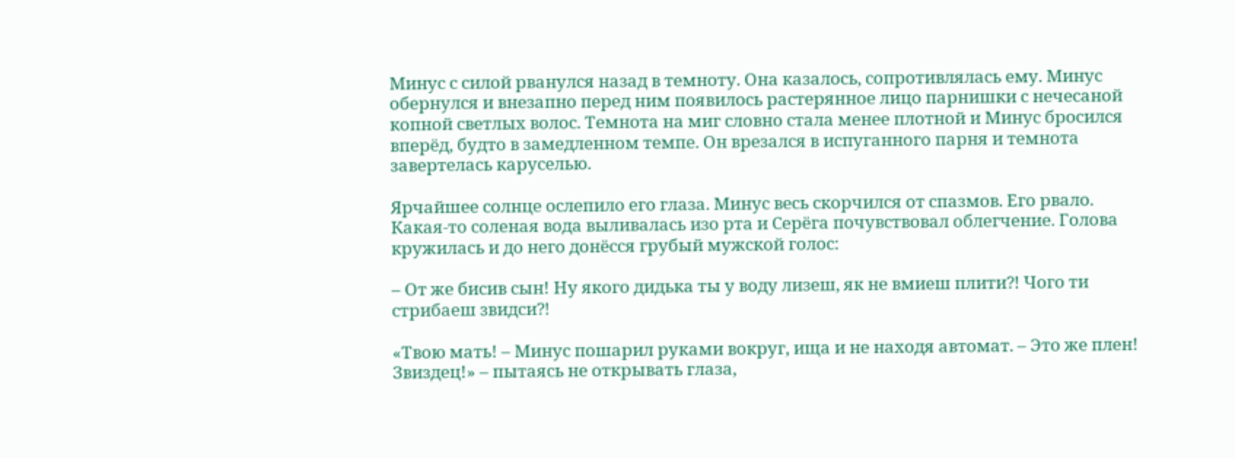Минус с силой рванулся назад в темноту. Она казалось, сопротивлялась ему. Минус обернулся и внезапно перед ним появилось растерянное лицо парнишки с нечесаной копной светлых волос. Темнота на миг словно стала менее плотной и Минус бросился вперёд, будто в замедленном темпе. Он врезался в испуганного парня и темнота завертелась каруселью.

Ярчайшее солнце ослепило его глаза. Минус весь скорчился от спазмов. Его рвало. Какая-то соленая вода выливалась изо рта и Серёга почувствовал облегчение. Голова кружилась и до него донёсся грубый мужской голос:

– От же бисив сын! Ну якого дидька ты у воду лизеш, як не вмиеш плити⁈ Чого ти стрибаеш звидси⁈

«Твою мать! – Минус пошарил руками вокруг, ища и не находя автомат. – Это же плен! Звиздец!» – пытаясь не открывать глаза,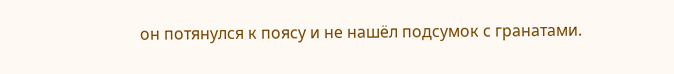он потянулся к поясу и не нашёл подсумок с гранатами.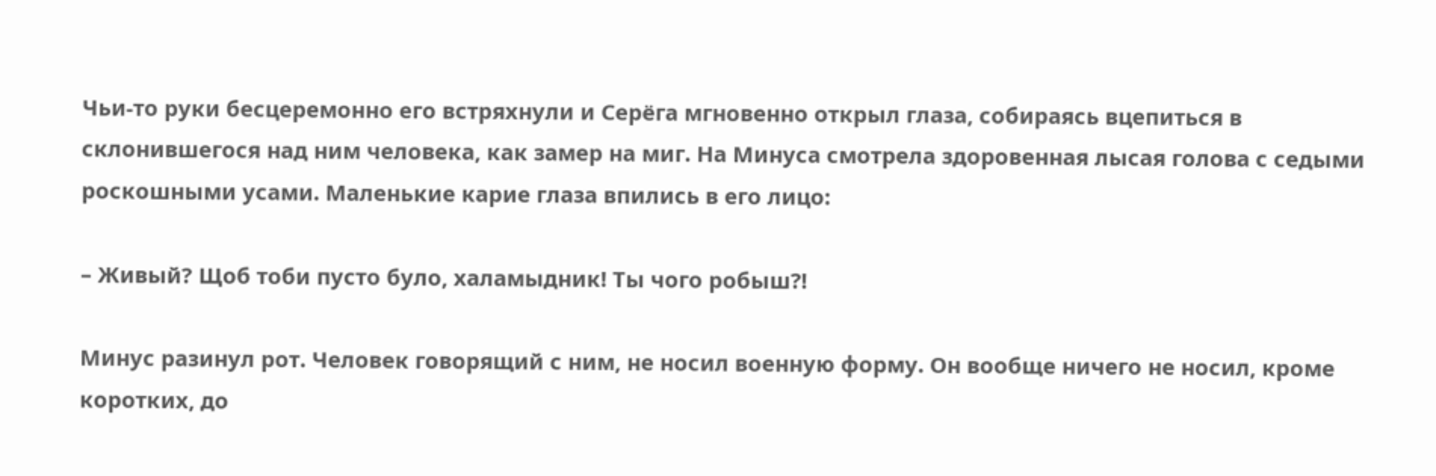Чьи-то руки бесцеремонно его встряхнули и Серёга мгновенно открыл глаза, собираясь вцепиться в склонившегося над ним человека, как замер на миг. На Минуса смотрела здоровенная лысая голова с седыми роскошными усами. Маленькие карие глаза впились в его лицо:

– Живый? Щоб тоби пусто було, халамыдник! Ты чого робыш⁈

Минус разинул рот. Человек говорящий с ним, не носил военную форму. Он вообще ничего не носил, кроме коротких, до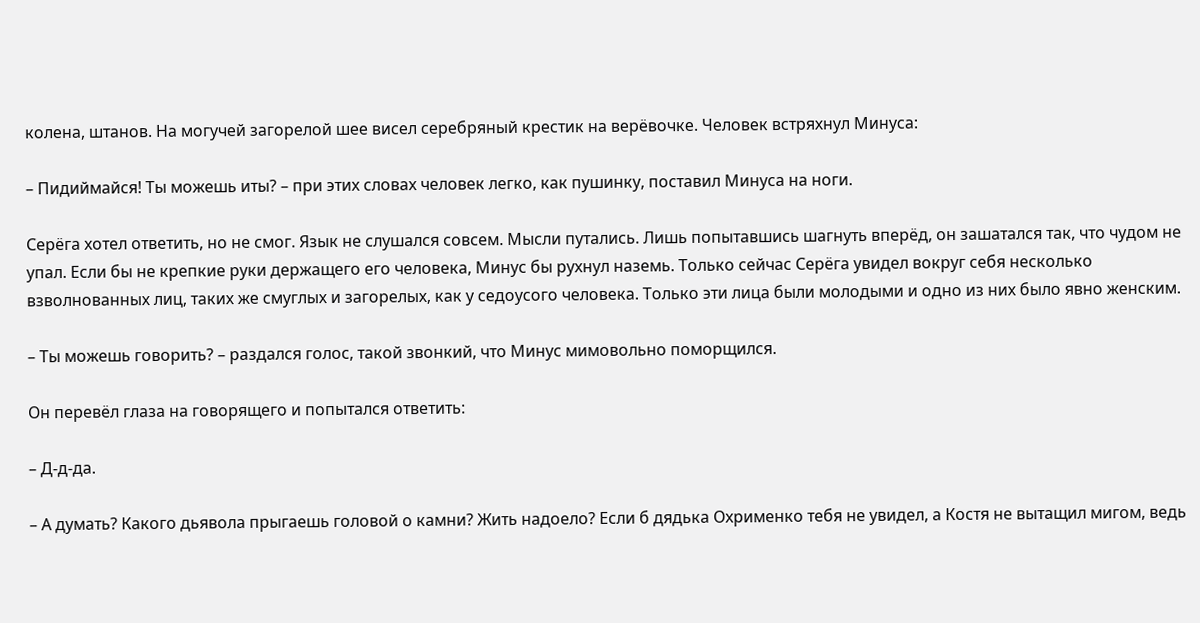колена, штанов. На могучей загорелой шее висел серебряный крестик на верёвочке. Человек встряхнул Минуса:

– Пидиймайся! Ты можешь иты? – при этих словах человек легко, как пушинку, поставил Минуса на ноги.

Серёга хотел ответить, но не смог. Язык не слушался совсем. Мысли путались. Лишь попытавшись шагнуть вперёд, он зашатался так, что чудом не упал. Если бы не крепкие руки держащего его человека, Минус бы рухнул наземь. Только сейчас Серёга увидел вокруг себя несколько взволнованных лиц, таких же смуглых и загорелых, как у седоусого человека. Только эти лица были молодыми и одно из них было явно женским.

– Ты можешь говорить? – раздался голос, такой звонкий, что Минус мимовольно поморщился.

Он перевёл глаза на говорящего и попытался ответить:

– Д-д-да.

– А думать? Какого дьявола прыгаешь головой о камни? Жить надоело? Если б дядька Охрименко тебя не увидел, а Костя не вытащил мигом, ведь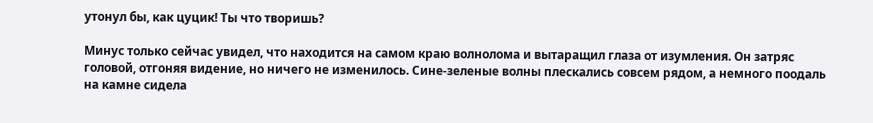утонул бы, как цуцик! Ты что творишь?

Минус только сейчас увидел, что находится на самом краю волнолома и вытаращил глаза от изумления. Он затряс головой, отгоняя видение, но ничего не изменилось. Сине-зеленые волны плескались совсем рядом, а немного поодаль на камне сидела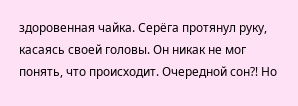здоровенная чайка. Серёга протянул руку, касаясь своей головы. Он никак не мог понять, что происходит. Очередной сон⁈ Но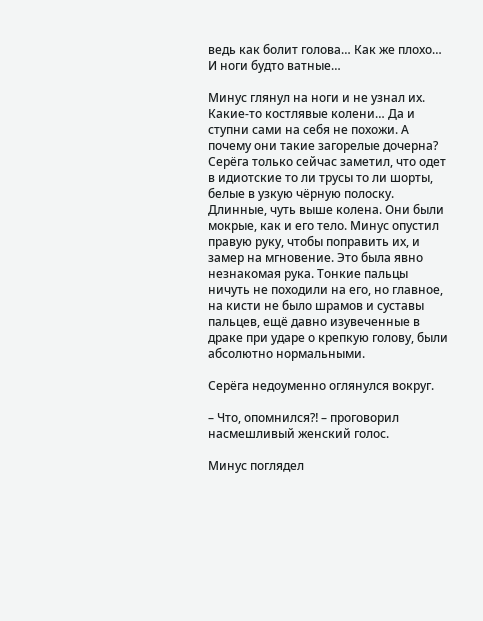ведь как болит голова… Как же плохо… И ноги будто ватные…

Минус глянул на ноги и не узнал их. Какие-то костлявые колени… Да и ступни сами на себя не похожи. А почему они такие загорелые дочерна? Серёга только сейчас заметил, что одет в идиотские то ли трусы то ли шорты, белые в узкую чёрную полоску. Длинные, чуть выше колена. Они были мокрые, как и его тело. Минус опустил правую руку, чтобы поправить их, и замер на мгновение. Это была явно незнакомая рука. Тонкие пальцы ничуть не походили на его, но главное, на кисти не было шрамов и суставы пальцев, ещё давно изувеченные в драке при ударе о крепкую голову, были абсолютно нормальными.

Серёга недоуменно оглянулся вокруг.

– Что, опомнился⁈ – проговорил насмешливый женский голос.

Минус поглядел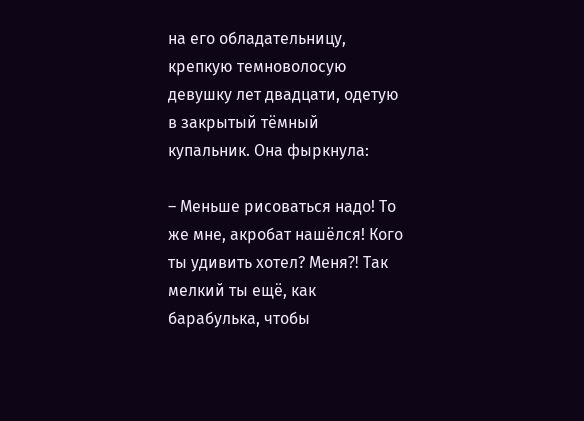на его обладательницу, крепкую темноволосую девушку лет двадцати, одетую в закрытый тёмный купальник. Она фыркнула:

– Меньше рисоваться надо! То же мне, акробат нашёлся! Кого ты удивить хотел? Меня⁈ Так мелкий ты ещё, как барабулька, чтобы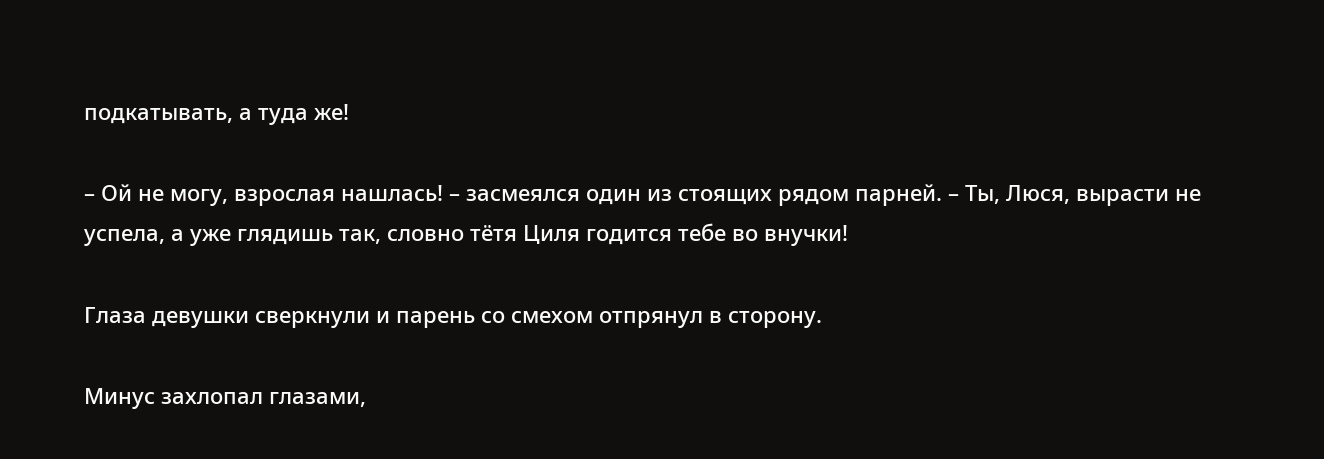подкатывать, а туда же!

– Ой не могу, взрослая нашлась! – засмеялся один из стоящих рядом парней. – Ты, Люся, вырасти не успела, а уже глядишь так, словно тётя Циля годится тебе во внучки!

Глаза девушки сверкнули и парень со смехом отпрянул в сторону.

Минус захлопал глазами,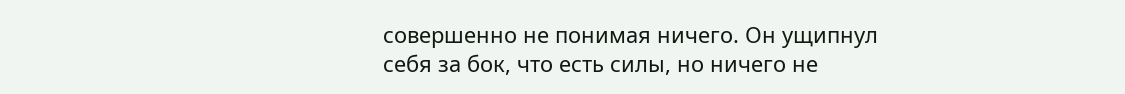совершенно не понимая ничего. Он ущипнул себя за бок, что есть силы, но ничего не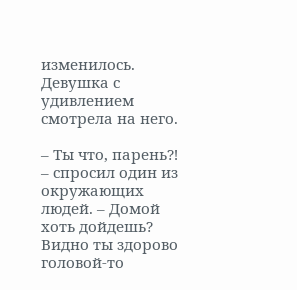изменилось. Девушка с удивлением смотрела на него.

– Ты что, парень⁈ – спросил один из окружающих людей. – Домой хоть дойдешь? Видно ты здорово головой-то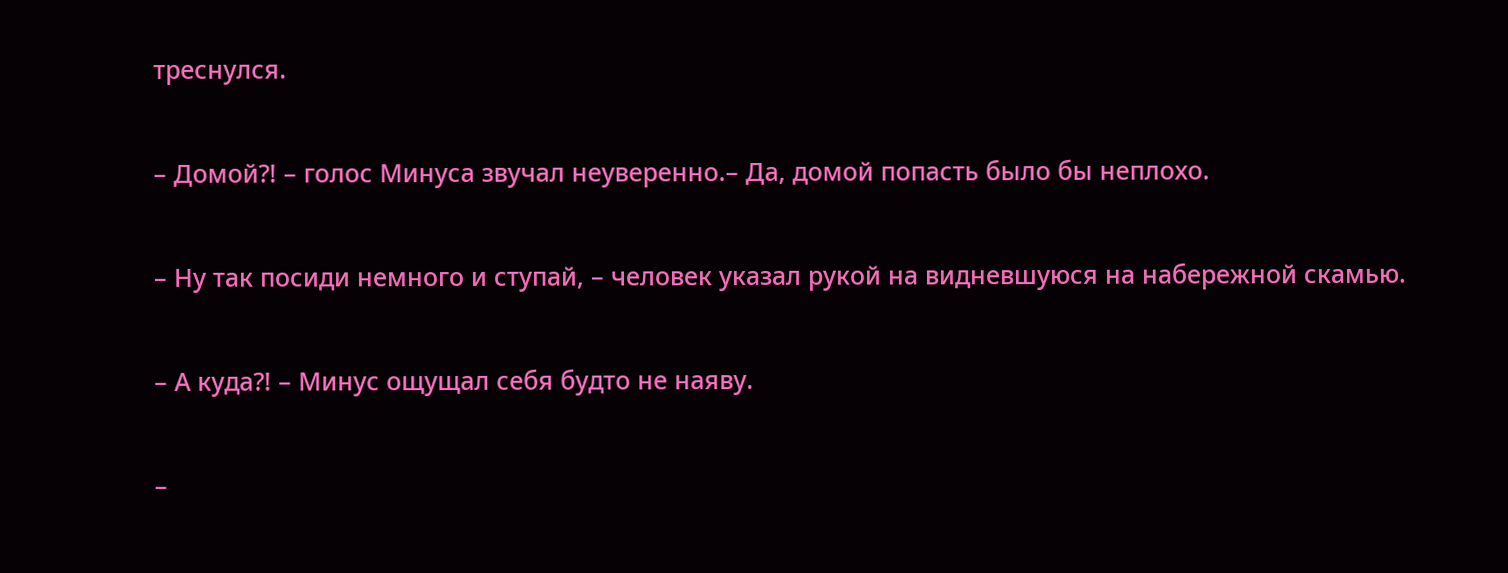треснулся.

– Домой⁈ – голос Минуса звучал неуверенно.– Да, домой попасть было бы неплохо.

– Ну так посиди немного и ступай, – человек указал рукой на видневшуюся на набережной скамью.

– А куда⁈ – Минус ощущал себя будто не наяву.

–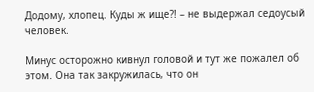Додому, хлопец. Куды ж ище⁈ – не выдержал седоусый человек.

Минус осторожно кивнул головой и тут же пожалел об этом. Она так закружилась, что он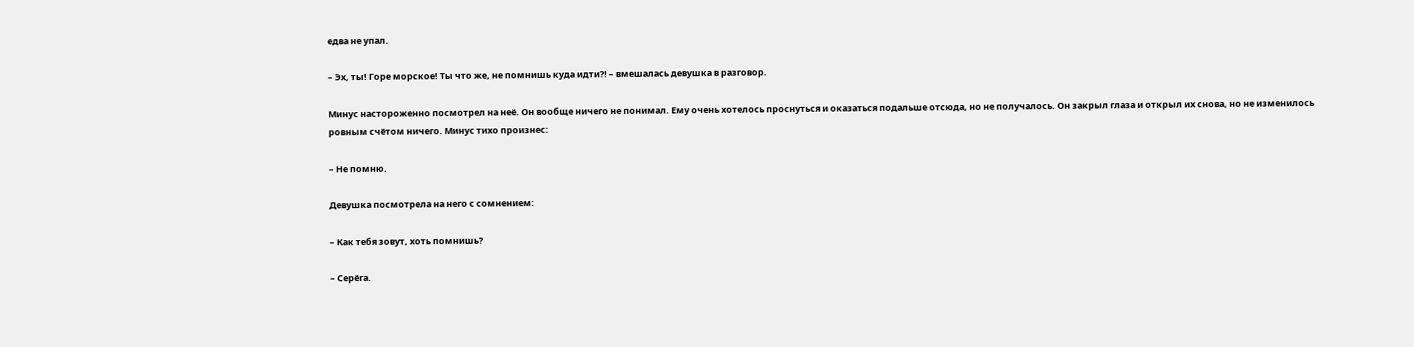едва не упал.

– Эх, ты! Горе морское! Ты что же, не помнишь куда идти⁈ – вмешалась девушка в разговор.

Минус настороженно посмотрел на неё. Он вообще ничего не понимал. Ему очень хотелось проснуться и оказаться подальше отсюда, но не получалось. Он закрыл глаза и открыл их снова, но не изменилось ровным счётом ничего. Минус тихо произнес:

– Не помню.

Девушка посмотрела на него с сомнением:

– Как тебя зовут, хоть помнишь?

– Серёга.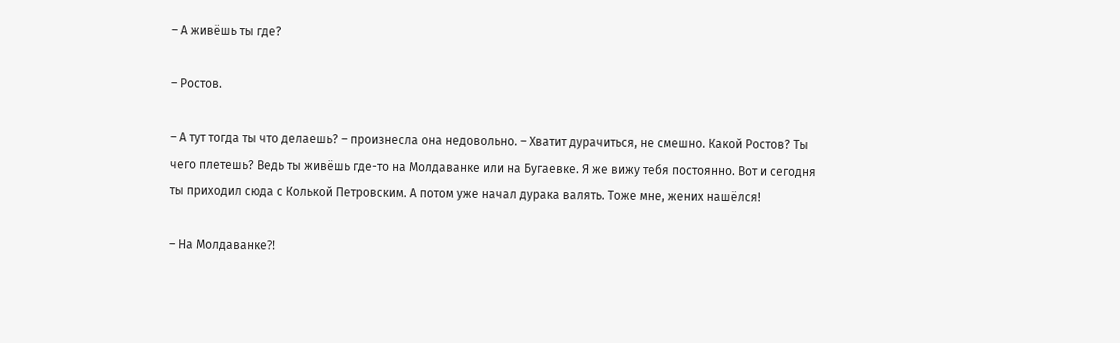– А живёшь ты где?

– Ростов.

– А тут тогда ты что делаешь? – произнесла она недовольно. – Хватит дурачиться, не смешно. Какой Ростов? Ты чего плетешь? Ведь ты живёшь где-то на Молдаванке или на Бугаевке. Я же вижу тебя постоянно. Вот и сегодня ты приходил сюда с Колькой Петровским. А потом уже начал дурака валять. Тоже мне, жених нашёлся!

– На Молдаванке⁈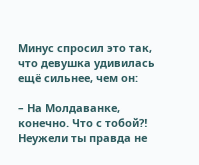Минус спросил это так, что девушка удивилась ещё сильнее, чем он:

– На Молдаванке, конечно. Что с тобой⁈ Неужели ты правда не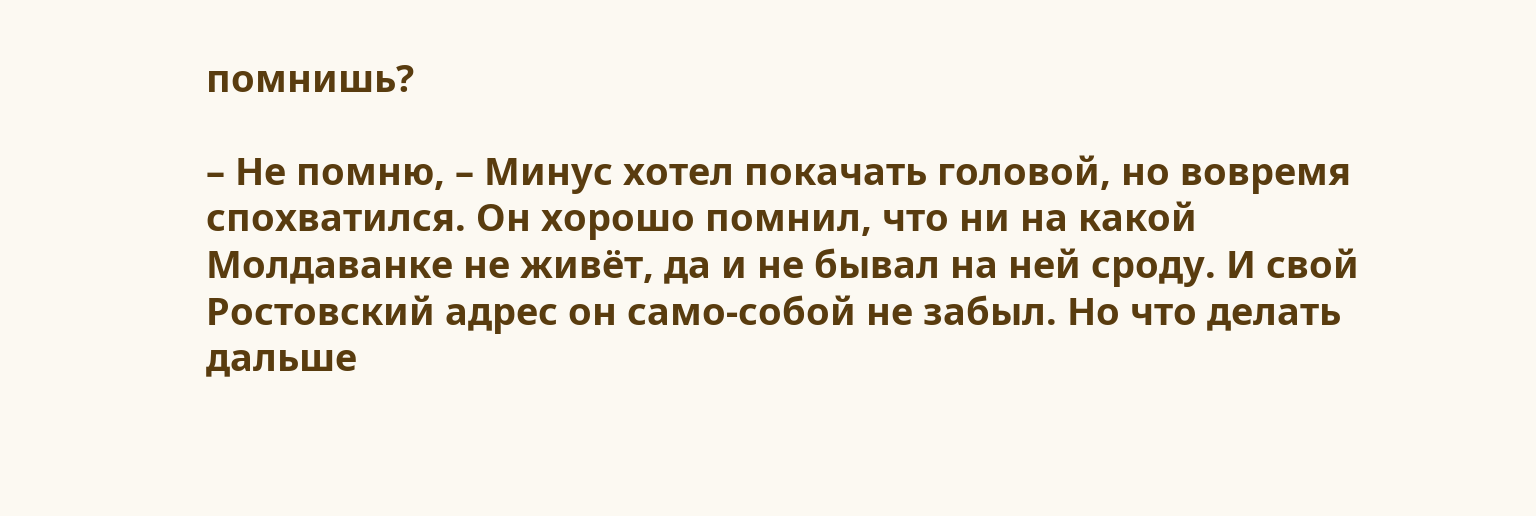помнишь?

– Не помню, – Минус хотел покачать головой, но вовремя спохватился. Он хорошо помнил, что ни на какой Молдаванке не живёт, да и не бывал на ней сроду. И свой Ростовский адрес он само-собой не забыл. Но что делать дальше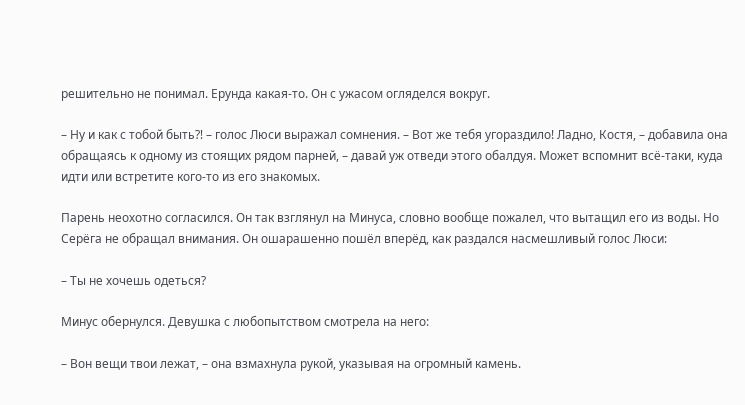решительно не понимал. Ерунда какая-то. Он с ужасом огляделся вокруг.

– Ну и как с тобой быть⁈ – голос Люси выражал сомнения. – Вот же тебя угораздило! Ладно, Костя, – добавила она обращаясь к одному из стоящих рядом парней, – давай уж отведи этого обалдуя. Может вспомнит всё-таки, куда идти или встретите кого-то из его знакомых.

Парень неохотно согласился. Он так взглянул на Минуса, словно вообще пожалел, что вытащил его из воды. Но Серёга не обращал внимания. Он ошарашенно пошёл вперёд, как раздался насмешливый голос Люси:

– Ты не хочешь одеться?

Минус обернулся. Девушка с любопытством смотрела на него:

– Вон вещи твои лежат, – она взмахнула рукой, указывая на огромный камень.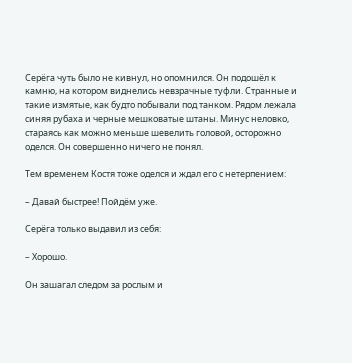Серёга чуть было не кивнул, но опомнился. Он подошёл к камню, на котором виднелись невзрачные туфли. Странные и такие измятые, как будто побывали под танком. Рядом лежала синяя рубаха и черные мешковатые штаны. Минус неловко, стараясь как можно меньше шевелить головой, осторожно оделся. Он совершенно ничего не понял.

Тем временем Костя тоже оделся и ждал его с нетерпением:

– Давай быстрее! Пойдём уже.

Серёга только выдавил из себя:

– Хорошо.

Он зашагал следом за рослым и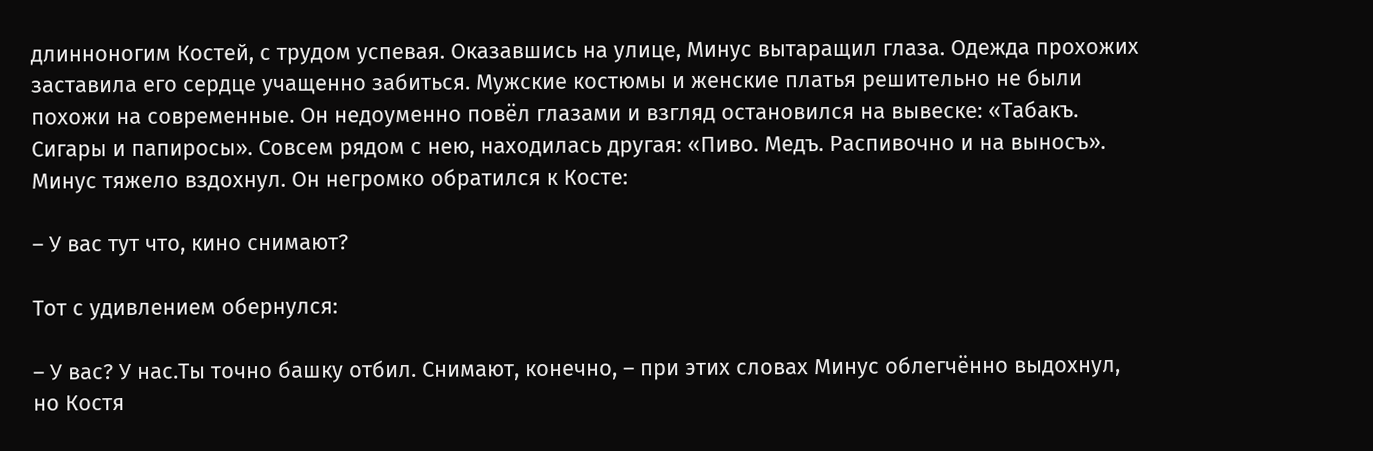длинноногим Костей, с трудом успевая. Оказавшись на улице, Минус вытаращил глаза. Одежда прохожих заставила его сердце учащенно забиться. Мужские костюмы и женские платья решительно не были похожи на современные. Он недоуменно повёл глазами и взгляд остановился на вывеске: «Табакъ. Сигары и папиросы». Совсем рядом с нею, находилась другая: «Пиво. Медъ. Распивочно и на выносъ». Минус тяжело вздохнул. Он негромко обратился к Косте:

– У вас тут что, кино снимают?

Тот с удивлением обернулся:

– У вас? У нас.Ты точно башку отбил. Снимают, конечно, – при этих словах Минус облегчённо выдохнул, но Костя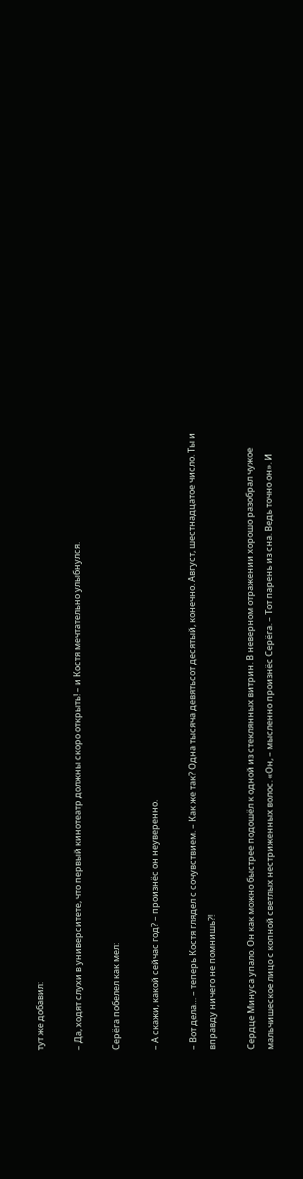тут же добавил:

– Да, ходят слухи в университете, что первый кинотеатр должны скоро открыть! – и Костя мечтательно улыбнулся.

Серёга побелел как мел:

– А скажи, какой сейчас год? – произнёс он неуверенно.

– Вот дела… – теперь Костя глядел с сочувствием. – Как же так? Одна тысяча девятьсот десятый, конечно. Август, шестнадцатое число. Ты и вправду ничего не помнишь⁈

Сердце Минуса упало. Он как можно быстрее подошёл к одной из стеклянных витрин. В неверном отражении хорошо разобрал чужое мальчишеское лицо с копной светлых нестриженных волос. «Он, – мысленно произнёс Серёга. – Тот парень из сна. Ведь точно он». И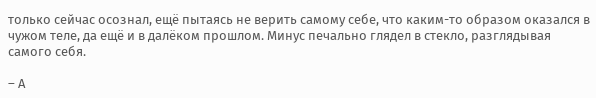только сейчас осознал, ещё пытаясь не верить самому себе, что каким-то образом оказался в чужом теле, да ещё и в далёком прошлом. Минус печально глядел в стекло, разглядывая самого себя.

– А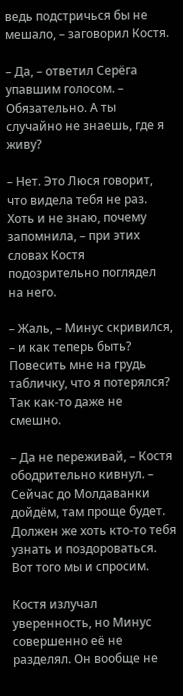ведь подстричься бы не мешало, – заговорил Костя.

– Да, – ответил Серёга упавшим голосом. – Обязательно. А ты случайно не знаешь, где я живу?

– Нет. Это Люся говорит, что видела тебя не раз. Хоть и не знаю, почему запомнила, – при этих словах Костя подозрительно поглядел на него.

– Жаль, – Минус скривился, – и как теперь быть? Повесить мне на грудь табличку, что я потерялся? Так как-то даже не смешно.

– Да не переживай, – Костя ободрительно кивнул. – Сейчас до Молдаванки дойдём, там проще будет. Должен же хоть кто-то тебя узнать и поздороваться. Вот того мы и спросим.

Костя излучал уверенность, но Минус совершенно её не разделял. Он вообще не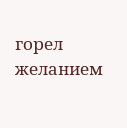горел желанием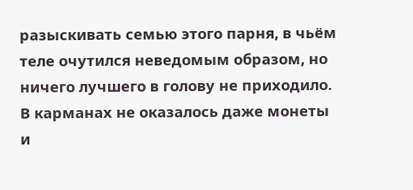разыскивать семью этого парня, в чьём теле очутился неведомым образом, но ничего лучшего в голову не приходило. В карманах не оказалось даже монеты и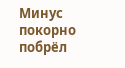Минус покорно побрёл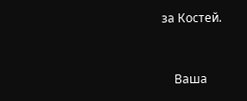за Костей.


    Ваша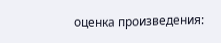оценка произведения: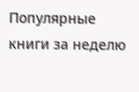Популярные книги за неделю